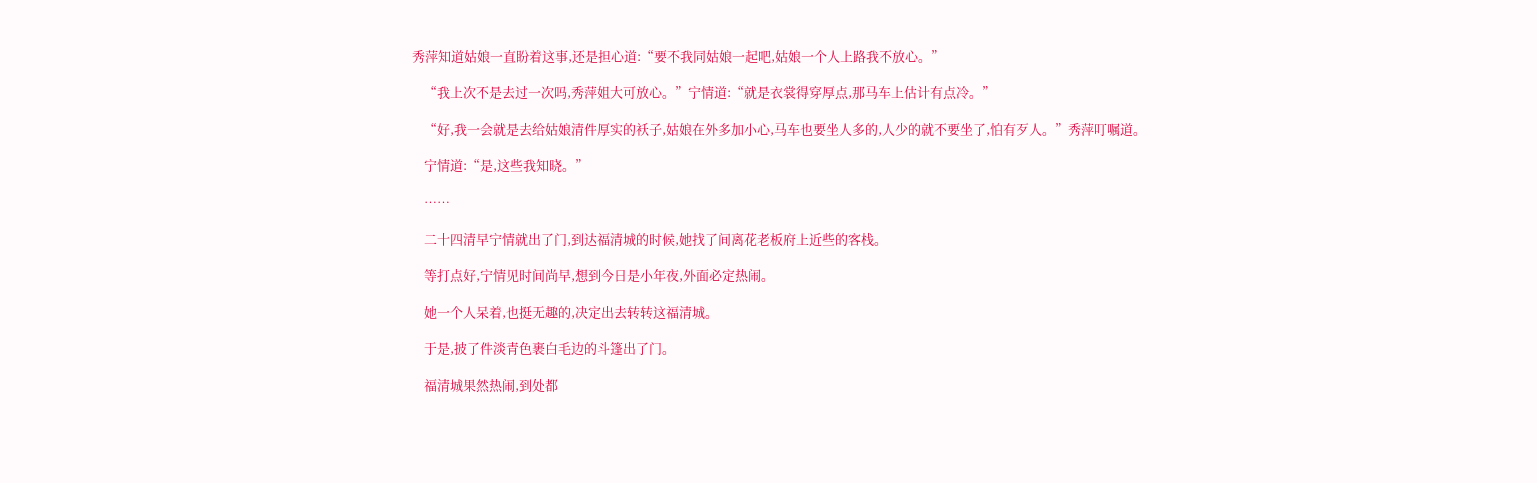秀萍知道姑娘一直盼着这事,还是担心道:“要不我同姑娘一起吧,姑娘一个人上路我不放心。”

    “我上次不是去过一次吗,秀萍姐大可放心。”宁情道:“就是衣裳得穿厚点,那马车上估计有点冷。”

    “好,我一会就是去给姑娘清件厚实的袄子,姑娘在外多加小心,马车也要坐人多的,人少的就不要坐了,怕有歹人。”秀萍叮嘱道。

    宁情道:“是,这些我知晓。”

    ……

    二十四清早宁情就出了门,到达福清城的时候,她找了间离花老板府上近些的客栈。

    等打点好,宁情见时间尚早,想到今日是小年夜,外面必定热闹。

    她一个人呆着,也挺无趣的,决定出去转转这福清城。

    于是,披了件淡青色裹白毛边的斗篷出了门。

    福清城果然热闹,到处都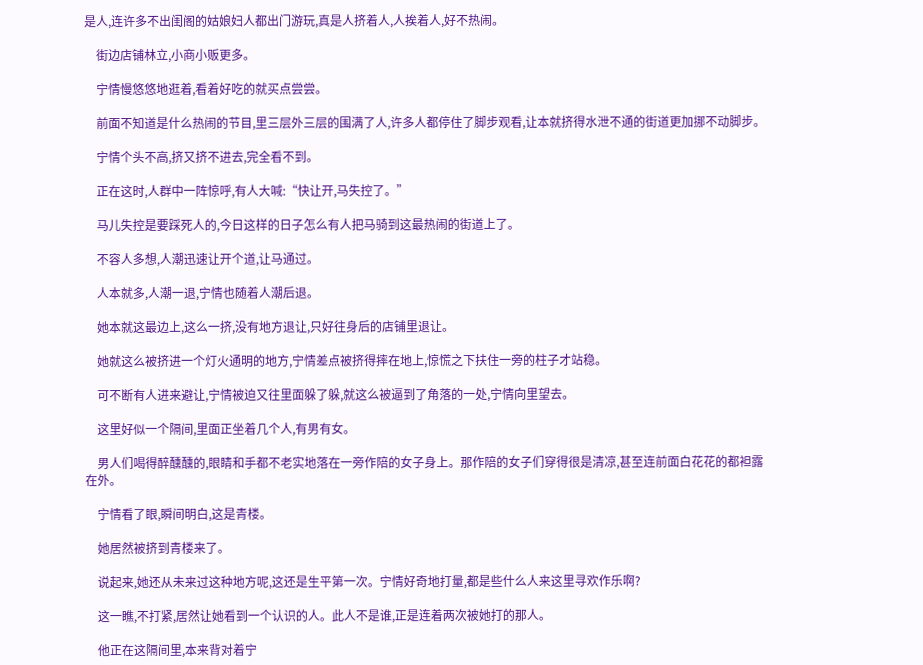是人,连许多不出闺阁的姑娘妇人都出门游玩,真是人挤着人,人挨着人,好不热闹。

    街边店铺林立,小商小贩更多。

    宁情慢悠悠地逛着,看着好吃的就买点尝尝。

    前面不知道是什么热闹的节目,里三层外三层的围满了人,许多人都停住了脚步观看,让本就挤得水泄不通的街道更加挪不动脚步。

    宁情个头不高,挤又挤不进去,完全看不到。

    正在这时,人群中一阵惊呼,有人大喊:“快让开,马失控了。”

    马儿失控是要踩死人的,今日这样的日子怎么有人把马骑到这最热闹的街道上了。

    不容人多想,人潮迅速让开个道,让马通过。

    人本就多,人潮一退,宁情也随着人潮后退。

    她本就这最边上,这么一挤,没有地方退让,只好往身后的店铺里退让。

    她就这么被挤进一个灯火通明的地方,宁情差点被挤得摔在地上,惊慌之下扶住一旁的柱子才站稳。

    可不断有人进来避让,宁情被迫又往里面躲了躲,就这么被逼到了角落的一处,宁情向里望去。

    这里好似一个隔间,里面正坐着几个人,有男有女。

    男人们喝得醉醺醺的,眼睛和手都不老实地落在一旁作陪的女子身上。那作陪的女子们穿得很是清凉,甚至连前面白花花的都袒露在外。

    宁情看了眼,瞬间明白,这是青楼。

    她居然被挤到青楼来了。

    说起来,她还从未来过这种地方呢,这还是生平第一次。宁情好奇地打量,都是些什么人来这里寻欢作乐啊?

    这一瞧,不打紧,居然让她看到一个认识的人。此人不是谁,正是连着两次被她打的那人。

    他正在这隔间里,本来背对着宁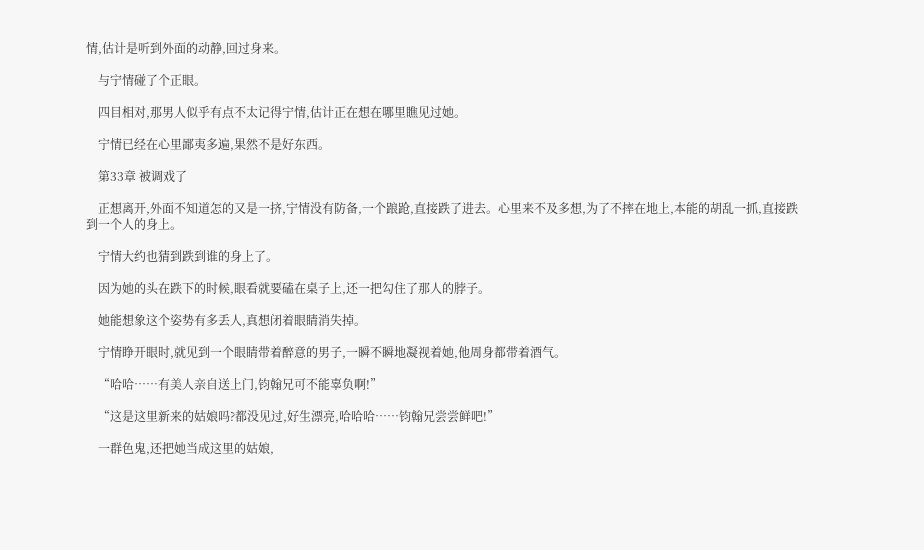情,估计是听到外面的动静,回过身来。

    与宁情碰了个正眼。

    四目相对,那男人似乎有点不太记得宁情,估计正在想在哪里瞧见过她。

    宁情已经在心里鄙夷多遍,果然不是好东西。

    第33章 被调戏了

    正想离开,外面不知道怎的又是一挤,宁情没有防备,一个踉跄,直接跌了进去。心里来不及多想,为了不摔在地上,本能的胡乱一抓,直接跌到一个人的身上。

    宁情大约也猜到跌到谁的身上了。

    因为她的头在跌下的时候,眼看就要磕在桌子上,还一把勾住了那人的脖子。

    她能想象这个姿势有多丢人,真想闭着眼睛消失掉。

    宁情睁开眼时,就见到一个眼睛带着醉意的男子,一瞬不瞬地凝视着她,他周身都带着酒气。

    “哈哈……有美人亲自送上门,钧翰兄可不能辜负啊!”

    “这是这里新来的姑娘吗?都没见过,好生漂亮,哈哈哈……钧翰兄尝尝鲜吧!”

    一群色鬼,还把她当成这里的姑娘,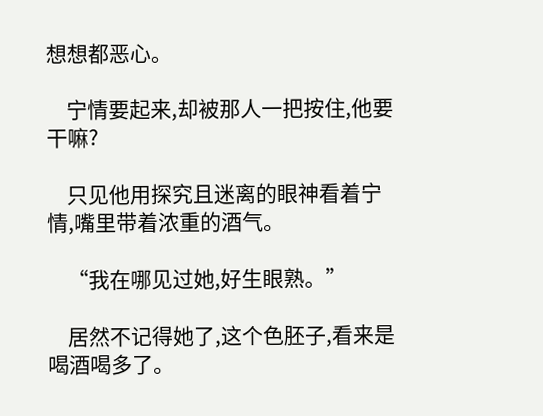想想都恶心。

    宁情要起来,却被那人一把按住,他要干嘛?

    只见他用探究且迷离的眼神看着宁情,嘴里带着浓重的酒气。

    “我在哪见过她,好生眼熟。”

    居然不记得她了,这个色胚子,看来是喝酒喝多了。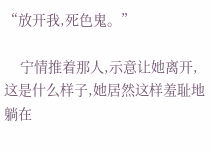“放开我,死色鬼。”

    宁情推着那人,示意让她离开,这是什么样子,她居然这样羞耻地躺在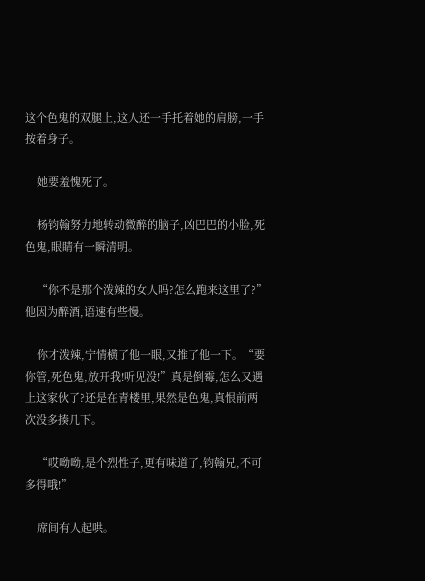这个色鬼的双腿上,这人还一手托着她的肩膀,一手按着身子。

    她要羞愧死了。

    杨钧翰努力地转动微醉的脑子,凶巴巴的小脸,死色鬼,眼睛有一瞬清明。

    “你不是那个泼辣的女人吗?怎么跑来这里了?”他因为醉酒,语速有些慢。

    你才泼辣,宁情横了他一眼,又推了他一下。“要你管,死色鬼,放开我!听见没!”真是倒霉,怎么又遇上这家伙了?还是在青楼里,果然是色鬼,真恨前两次没多揍几下。

    “哎呦呦,是个烈性子,更有味道了,钧翰兄,不可多得哦!”

    席间有人起哄。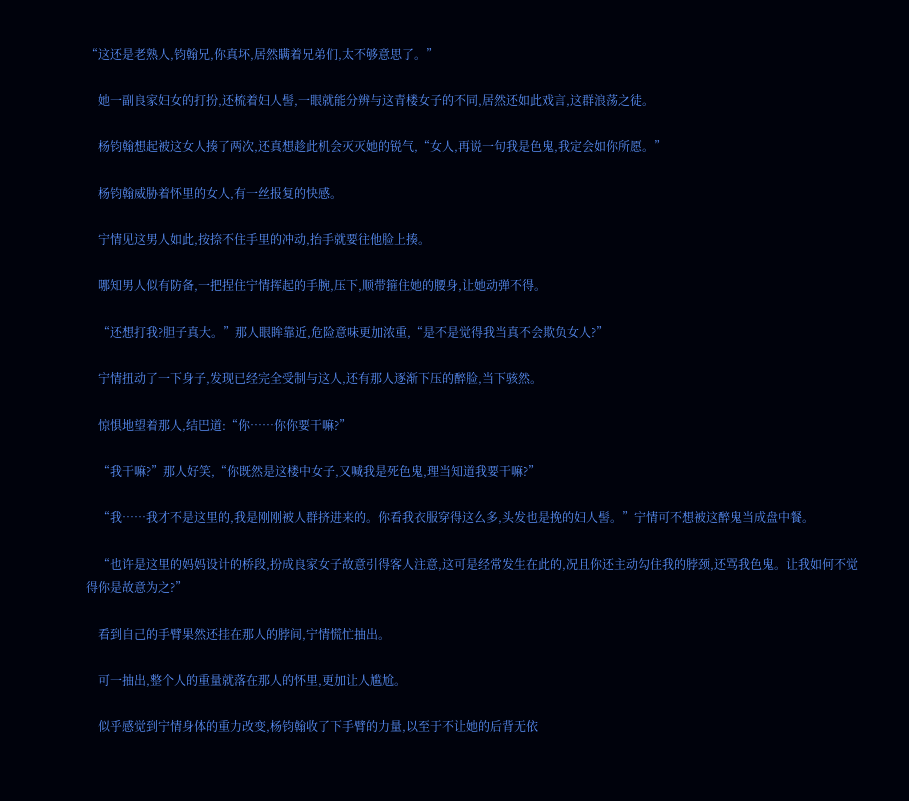“这还是老熟人,钧翰兄,你真坏,居然瞒着兄弟们,太不够意思了。”

    她一副良家妇女的打扮,还梳着妇人髻,一眼就能分辨与这青楼女子的不同,居然还如此戏言,这群浪荡之徒。

    杨钧翰想起被这女人揍了两次,还真想趁此机会灭灭她的锐气,“女人,再说一句我是色鬼,我定会如你所愿。”

    杨钧翰威胁着怀里的女人,有一丝报复的快感。

    宁情见这男人如此,按捺不住手里的冲动,抬手就要往他脸上揍。

    哪知男人似有防备,一把捏住宁情挥起的手腕,压下,顺带箍住她的腰身,让她动弹不得。

    “还想打我?胆子真大。”那人眼眸靠近,危险意味更加浓重,“是不是觉得我当真不会欺负女人?”

    宁情扭动了一下身子,发现已经完全受制与这人,还有那人逐渐下压的醉脸,当下骇然。

    惊惧地望着那人,结巴道:“你……你你要干嘛?”

    “我干嘛?”那人好笑,“你既然是这楼中女子,又喊我是死色鬼,理当知道我要干嘛?”

    “我……我才不是这里的,我是刚刚被人群挤进来的。你看我衣服穿得这么多,头发也是挽的妇人髻。”宁情可不想被这醉鬼当成盘中餐。

    “也许是这里的妈妈设计的桥段,扮成良家女子故意引得客人注意,这可是经常发生在此的,况且你还主动勾住我的脖颈,还骂我色鬼。让我如何不觉得你是故意为之?”

    看到自己的手臂果然还挂在那人的脖间,宁情慌忙抽出。

    可一抽出,整个人的重量就落在那人的怀里,更加让人尴尬。

    似乎感觉到宁情身体的重力改变,杨钧翰收了下手臂的力量,以至于不让她的后背无依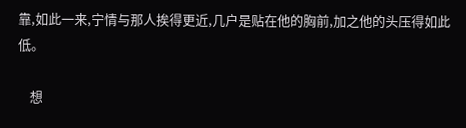靠,如此一来,宁情与那人挨得更近,几户是贴在他的胸前,加之他的头压得如此低。

    想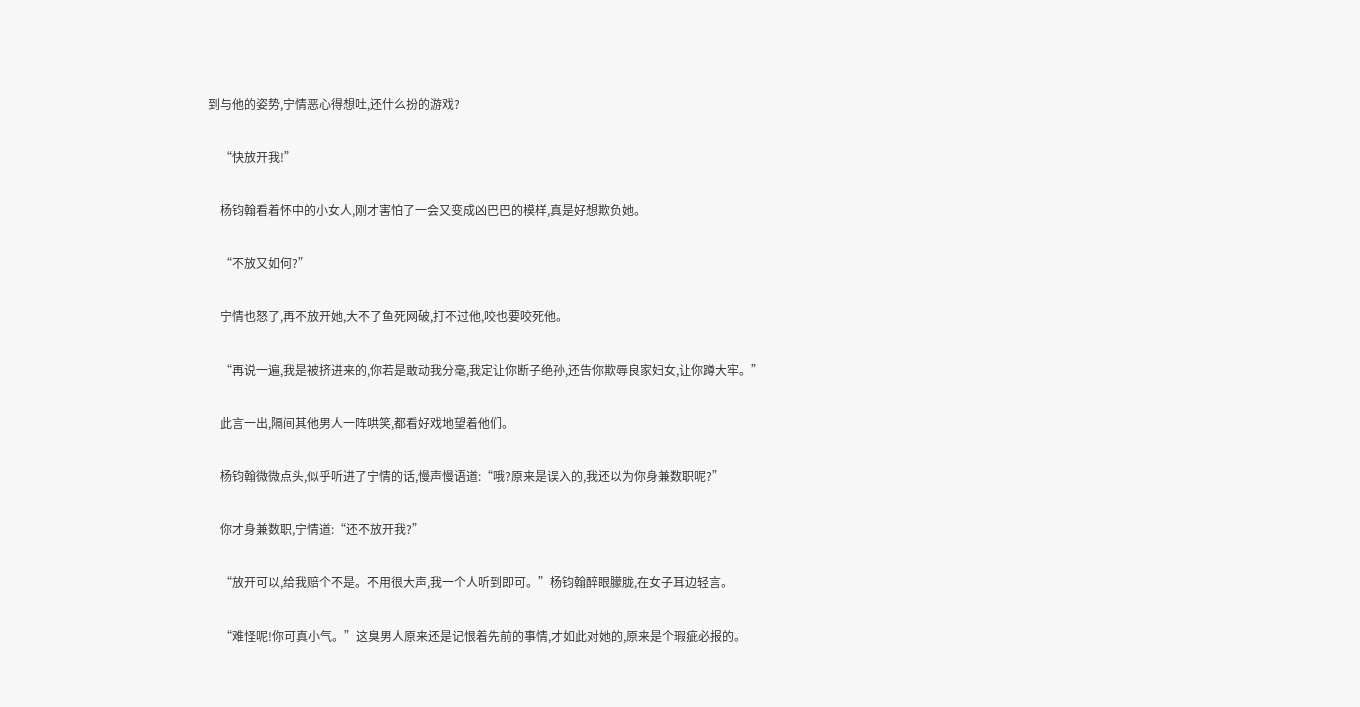到与他的姿势,宁情恶心得想吐,还什么扮的游戏?

    “快放开我!”

    杨钧翰看着怀中的小女人,刚才害怕了一会又变成凶巴巴的模样,真是好想欺负她。

    “不放又如何?”

    宁情也怒了,再不放开她,大不了鱼死网破,打不过他,咬也要咬死他。

    “再说一遍,我是被挤进来的,你若是敢动我分毫,我定让你断子绝孙,还告你欺辱良家妇女,让你蹲大牢。”

    此言一出,隔间其他男人一阵哄笑,都看好戏地望着他们。

    杨钧翰微微点头,似乎听进了宁情的话,慢声慢语道:“哦?原来是误入的,我还以为你身兼数职呢?”

    你才身兼数职,宁情道:“还不放开我?”

    “放开可以,给我赔个不是。不用很大声,我一个人听到即可。”杨钧翰醉眼朦胧,在女子耳边轻言。

    “难怪呢!你可真小气。”这臭男人原来还是记恨着先前的事情,才如此对她的,原来是个瑕疵必报的。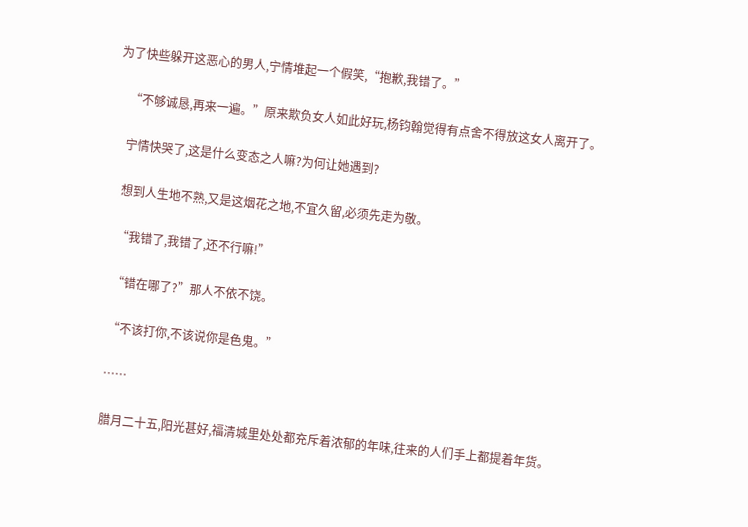为了快些躲开这恶心的男人,宁情堆起一个假笑,“抱歉,我错了。”

    “不够诚恳,再来一遍。”原来欺负女人如此好玩,杨钧翰觉得有点舍不得放这女人离开了。

    宁情快哭了,这是什么变态之人嘛?为何让她遇到?

    想到人生地不熟,又是这烟花之地,不宜久留,必须先走为敬。

    “我错了,我错了,还不行嘛!”

    “错在哪了?”那人不依不饶。

    “不该打你,不该说你是色鬼。”

    ……

    腊月二十五,阳光甚好,福清城里处处都充斥着浓郁的年味,往来的人们手上都提着年货。